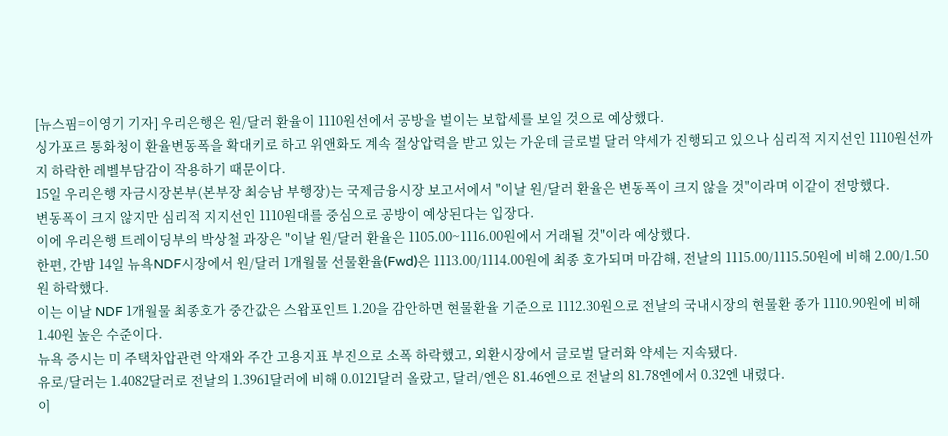[뉴스핌=이영기 기자] 우리은행은 원/달러 환율이 1110원선에서 공방을 벌이는 보합세를 보일 것으로 예상했다.
싱가포르 통화청이 환율변동폭을 확대키로 하고 위앤화도 계속 절상압력을 받고 있는 가운데 글로벌 달러 약세가 진행되고 있으나 심리적 지지선인 1110원선까지 하락한 레벨부담감이 작용하기 때문이다.
15일 우리은행 자금시장본부(본부장 최승남 부행장)는 국제금융시장 보고서에서 "이날 원/달러 환율은 변동폭이 크지 않을 것"이라며 이같이 전망했다.
변동폭이 크지 않지만 심리적 지지선인 1110원대를 중심으로 공방이 예상된다는 입장다.
이에 우리은행 트레이딩부의 박상철 과장은 "이날 원/달러 환율은 1105.00~1116.00원에서 거래될 것"이라 예상했다.
한편, 간밤 14일 뉴욕NDF시장에서 원/달러 1개월물 선물환율(Fwd)은 1113.00/1114.00원에 최종 호가되며 마감해, 전날의 1115.00/1115.50원에 비해 2.00/1.50원 하락했다.
이는 이날 NDF 1개월물 최종호가 중간값은 스왑포인트 1.20을 감안하면 현물환율 기준으로 1112.30원으로 전날의 국내시장의 현물환 종가 1110.90원에 비해 1.40원 높은 수준이다.
뉴욕 증시는 미 주택차압관련 악재와 주간 고용지표 부진으로 소폭 하락했고, 외환시장에서 글로벌 달러화 약세는 지속됐다.
유로/달러는 1.4082달러로 전날의 1.3961달러에 비해 0.0121달러 올랐고, 달러/엔은 81.46엔으로 전날의 81.78엔에서 0.32엔 내렸다.
이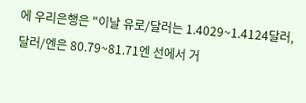에 우리은행은 "이날 유로/달러는 1.4029~1.4124달러, 달러/엔은 80.79~81.71엔 선에서 거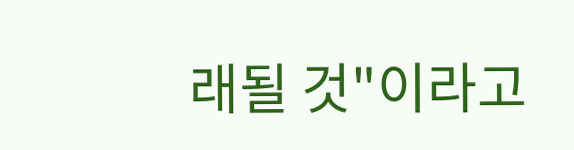래될 것"이라고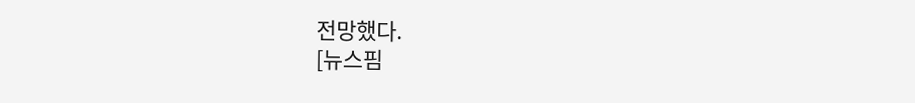전망했다.
[뉴스핌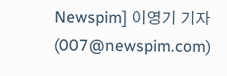Newspim] 이영기 기자 (007@newspim.com)